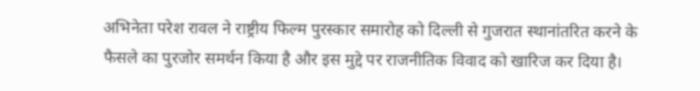अभिनेता परेश रावल ने राष्ट्रीय फिल्म पुरस्कार समारोह को दिल्ली से गुजरात स्थानांतरित करने के फैसले का पुरजोर समर्थन किया है और इस मुद्दे पर राजनीतिक विवाद को खारिज कर दिया है।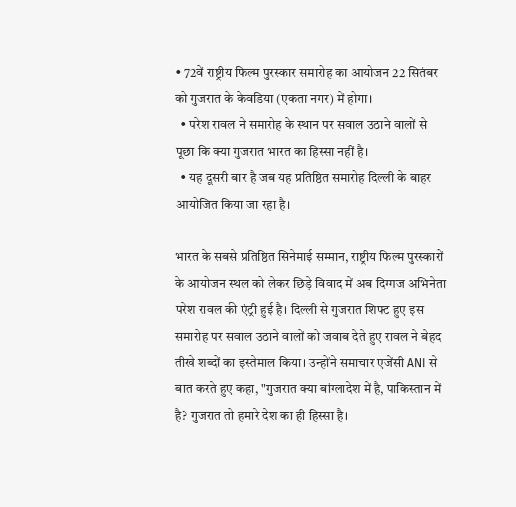• 72वें राष्ट्रीय फिल्म पुरस्कार समारोह का आयोजन 22 सितंबर को गुजरात के केवडिया (एकता नगर) में होगा।
  • परेश रावल ने समारोह के स्थान पर सवाल उठाने वालों से पूछा कि क्या गुजरात भारत का हिस्सा नहीं है।
  • यह दूसरी बार है जब यह प्रतिष्ठित समारोह दिल्ली के बाहर आयोजित किया जा रहा है।

भारत के सबसे प्रतिष्ठित सिनेमाई सम्मान, राष्ट्रीय फिल्म पुरस्कारों के आयोजन स्थल को लेकर छिड़े विवाद में अब दिग्गज अभिनेता परेश रावल की एंट्री हुई है। दिल्ली से गुजरात शिफ्ट हुए इस समारोह पर सवाल उठाने वालों को जवाब देते हुए रावल ने बेहद तीखे शब्दों का इस्तेमाल किया। उन्होंने समाचार एजेंसी ANI से बात करते हुए कहा, "गुजरात क्या बांग्लादेश में है, पाकिस्तान में है? गुजरात तो हमारे देश का ही हिस्सा है।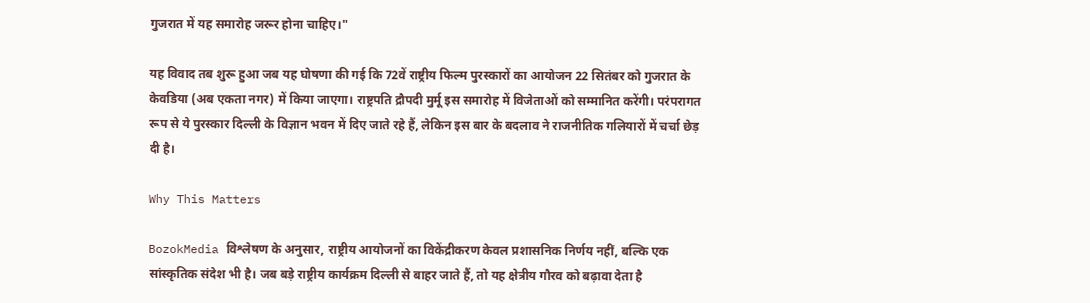गुजरात में यह समारोह जरूर होना चाहिए।"

यह विवाद तब शुरू हुआ जब यह घोषणा की गई कि 72वें राष्ट्रीय फिल्म पुरस्कारों का आयोजन 22 सितंबर को गुजरात के केवडिया (अब एकता नगर) में किया जाएगा। राष्ट्रपति द्रौपदी मुर्मू इस समारोह में विजेताओं को सम्मानित करेंगी। परंपरागत रूप से ये पुरस्कार दिल्ली के विज्ञान भवन में दिए जाते रहे हैं, लेकिन इस बार के बदलाव ने राजनीतिक गलियारों में चर्चा छेड़ दी है।

Why This Matters

BozokMedia विश्लेषण के अनुसार, राष्ट्रीय आयोजनों का विकेंद्रीकरण केवल प्रशासनिक निर्णय नहीं, बल्कि एक सांस्कृतिक संदेश भी है। जब बड़े राष्ट्रीय कार्यक्रम दिल्ली से बाहर जाते हैं, तो यह क्षेत्रीय गौरव को बढ़ावा देता है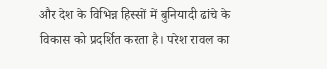और देश के विभिन्न हिस्सों में बुनियादी ढांचे के विकास को प्रदर्शित करता है। परेश रावल का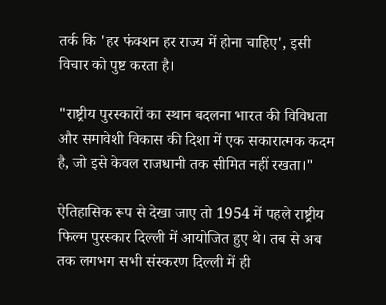तर्क कि 'हर फंक्शन हर राज्य में होना चाहिए', इसी विचार को पुष्ट करता है।

"राष्ट्रीय पुरस्कारों का स्थान बदलना भारत की विविधता और समावेशी विकास की दिशा में एक सकारात्मक कदम है, जो इसे केवल राजधानी तक सीमित नहीं रखता।"

ऐतिहासिक रूप से देखा जाए तो 1954 में पहले राष्ट्रीय फिल्म पुरस्कार दिल्ली में आयोजित हुए थे। तब से अब तक लगभग सभी संस्करण दिल्ली में ही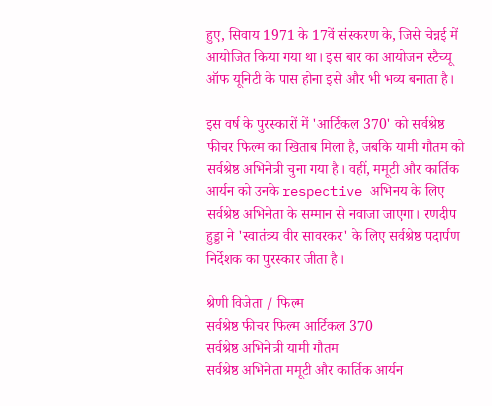हुए, सिवाय 1971 के 17वें संस्करण के, जिसे चेन्नई में आयोजित किया गया था। इस बार का आयोजन स्टैच्यू ऑफ यूनिटी के पास होना इसे और भी भव्य बनाता है।

इस वर्ष के पुरस्कारों में 'आर्टिकल 370' को सर्वश्रेष्ठ फीचर फिल्म का खिताब मिला है, जबकि यामी गौतम को सर्वश्रेष्ठ अभिनेत्री चुना गया है। वहीं, ममूटी और कार्तिक आर्यन को उनके respective अभिनय के लिए सर्वश्रेष्ठ अभिनेता के सम्मान से नवाजा जाएगा। रणदीप हुड्डा ने 'स्वातंत्र्य वीर सावरकर' के लिए सर्वश्रेष्ठ पदार्पण निर्देशक का पुरस्कार जीता है।

श्रेणी विजेता / फिल्म
सर्वश्रेष्ठ फीचर फिल्म आर्टिकल 370
सर्वश्रेष्ठ अभिनेत्री यामी गौतम
सर्वश्रेष्ठ अभिनेता ममूटी और कार्तिक आर्यन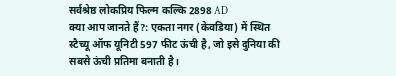सर्वश्रेष्ठ लोकप्रिय फिल्म कल्कि 2898 AD
क्या आप जानते हैं?: एकता नगर (केवडिया) में स्थित स्टैच्यू ऑफ यूनिटी 597 फीट ऊंची है, जो इसे दुनिया की सबसे ऊंची प्रतिमा बनाती है।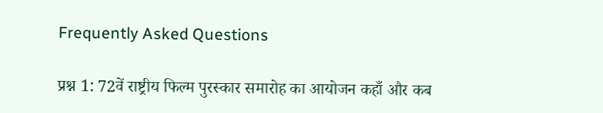Frequently Asked Questions

प्रश्न 1: 72वें राष्ट्रीय फिल्म पुरस्कार समारोह का आयोजन कहाँ और कब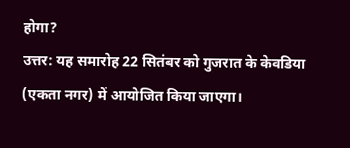होगा?
उत्तर: यह समारोह 22 सितंबर को गुजरात के केवडिया (एकता नगर) में आयोजित किया जाएगा।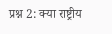प्रश्न 2: क्या राष्ट्रीय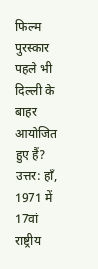फिल्म पुरस्कार पहले भी दिल्ली के बाहर आयोजित हुए हैं?
उत्तर: हाँ, 1971 में 17वां राष्ट्रीय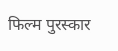फिल्म पुरस्कार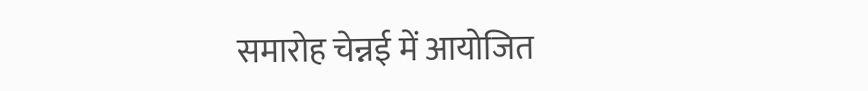समारोह चेन्नई में आयोजित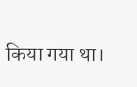किया गया था।